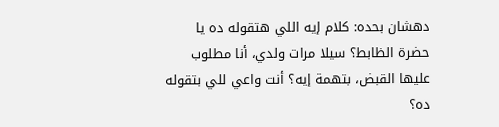دهشان بحده: كلام إيه اللي هتقوله ده يا حضرة الظابط؟ سيلا مرات ولدي، أنا مطلوب عليها القبض، بتهمة إيه؟ أنت واعي للي بتقوله ده؟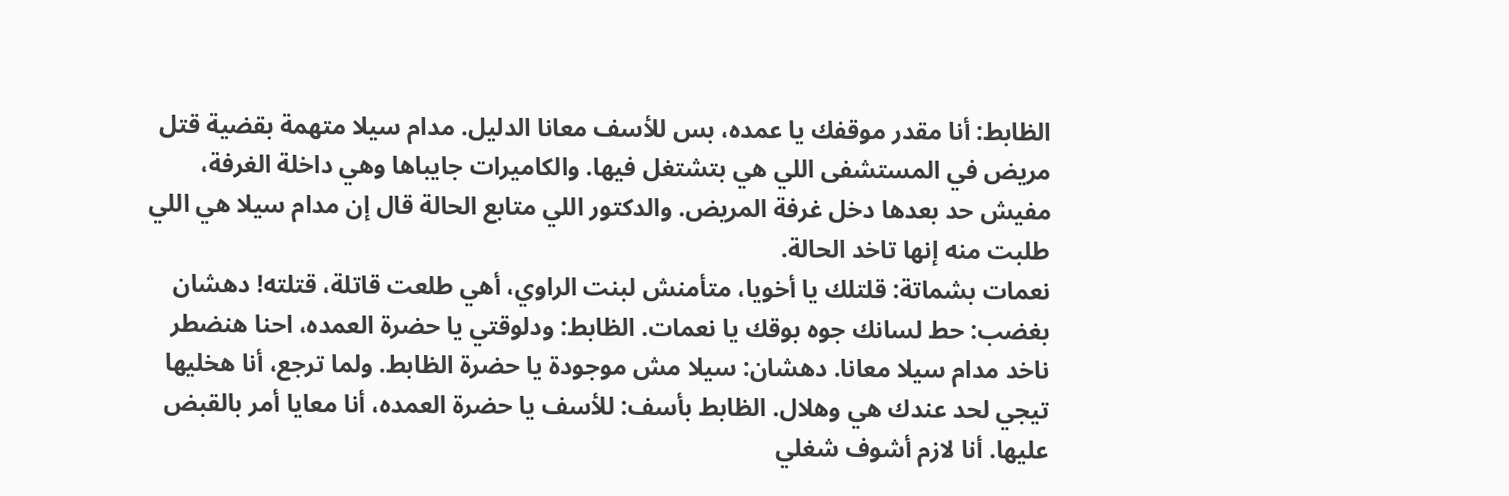الظابط: أنا مقدر موقفك يا عمده، بس للأسف معانا الدليل. مدام سيلا متهمة بقضية قتل مريض في المستشفى اللي هي بتشتغل فيها. والكاميرات جايباها وهي داخلة الغرفة، مفيش حد بعدها دخل غرفة المريض. والدكتور اللي متابع الحالة قال إن مدام سيلا هي اللي طلبت منه إنها تاخد الحالة.
نعمات بشماتة: قلتلك يا أخويا، متأمنش لبنت الراوي، أهي طلعت قاتلة، قتلته! دهشان بغضب: حط لسانك جوه بوقك يا نعمات. الظابط: ودلوقتي يا حضرة العمده، احنا هنضطر ناخد مدام سيلا معانا. دهشان: سيلا مش موجودة يا حضرة الظابط. ولما ترجع، أنا هخليها تيجي لحد عندك هي وهلال. الظابط بأسف: للأسف يا حضرة العمده، أنا معايا أمر بالقبض عليها. أنا لازم أشوف شغلي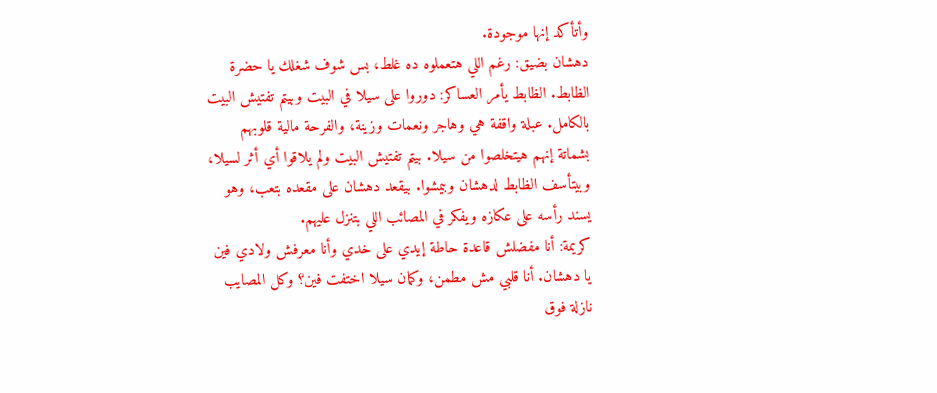وأتأكد إنها موجودة.
دهشان بضيق: رغم اللي هتعملوه ده غلط، بس شوف شغلك يا حضرة الظابط. الظابط يأمر العساكر: دوروا على سيلا في البيت وبيتم تفتيش البيت بالكامل. عبلة واقفة هي وهاجر ونعمات وزينة، والفرحة مالية قلوبهم بشماتة إنهم هيتخلصوا من سيلا. بيتم تفتيش البيت ولم يلاقوا أي أثر لسيلا، وبيتأسف الظابط لدهشان وبيمشوا. بيقعد دهشان على مقعده بتعب، وهو يسند رأسه على عكازه ويفكر في المصائب اللي بتنزل عليهم.
كريمة: أنا مفضلش قاعدة حاطة إيدي على خدي وأنا معرفش ولادي فين يا دهشان. أنا قلبي مش مطمن، وكمان سيلا اختفت فين؟ وكل المصايب نازلة فوق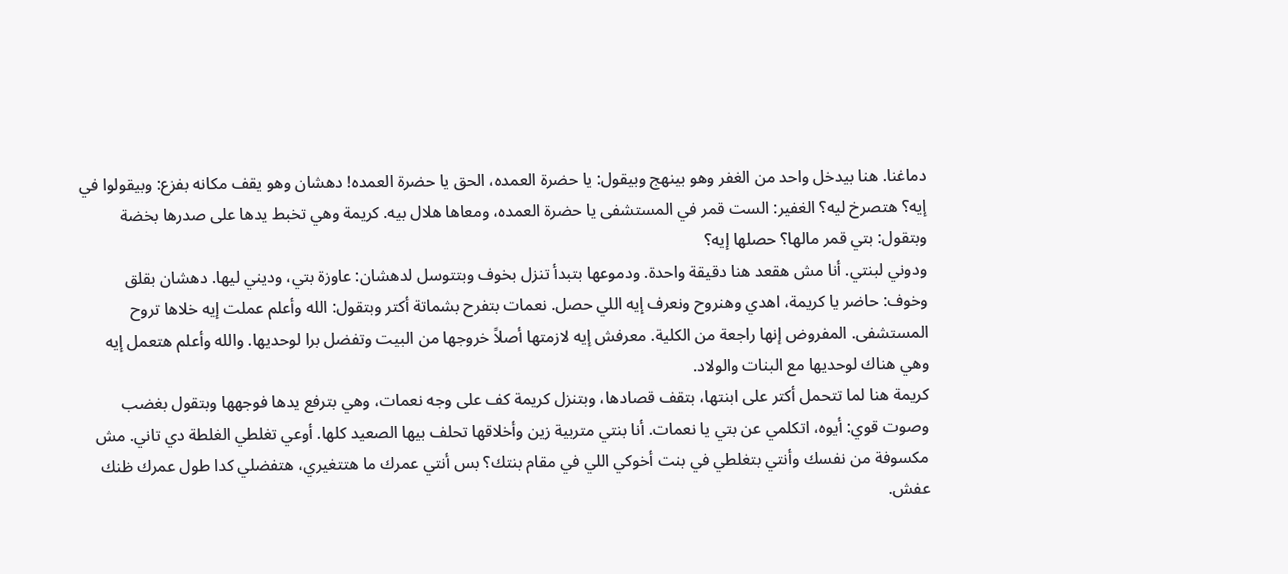دماغنا. هنا بيدخل واحد من الغفر وهو بينهج وبيقول: يا حضرة العمده، الحق يا حضرة العمده! دهشان وهو يقف مكانه بفزع: وبيقولوا في إيه؟ هتصرخ ليه؟ الغفير: الست قمر في المستشفى يا حضرة العمده، ومعاها هلال بيه. كريمة وهي تخبط يدها على صدرها بخضة وبتقول: بتي قمر مالها؟ حصلها إيه؟
ودوني لبنتي. أنا مش هقعد هنا دقيقة واحدة. ودموعها بتبدأ تنزل بخوف وبتتوسل لدهشان: عاوزة بتي، وديني ليها. دهشان بقلق وخوف: حاضر يا كريمة، اهدي وهنروح ونعرف إيه اللي حصل. نعمات بتفرح بشماتة أكتر وبتقول: الله وأعلم عملت إيه خلاها تروح المستشفى. المفروض إنها راجعة من الكلية. معرفش إيه لازمتها أصلاً خروجها من البيت وتفضل برا لوحديها. والله وأعلم هتعمل إيه وهي هناك لوحديها مع البنات والولاد.
كريمة هنا لما تتحمل أكتر على ابنتها، بتقف قصادها، وبتنزل كريمة كف على وجه نعمات، وهي بترفع يدها فوجهها وبتقول بغضب وصوت قوي: أيوه، اتكلمي عن بتي يا نعمات. أنا بنتي متربية زين وأخلاقها تحلف بيها الصعيد كلها. أوعي تغلطي الغلطة دي تاني. مش مكسوفة من نفسك وأنتي بتغلطي في بنت أخوكي اللي في مقام بنتك؟ بس أنتي عمرك ما هتتغيري، هتفضلي كدا طول عمرك ظنك عفش.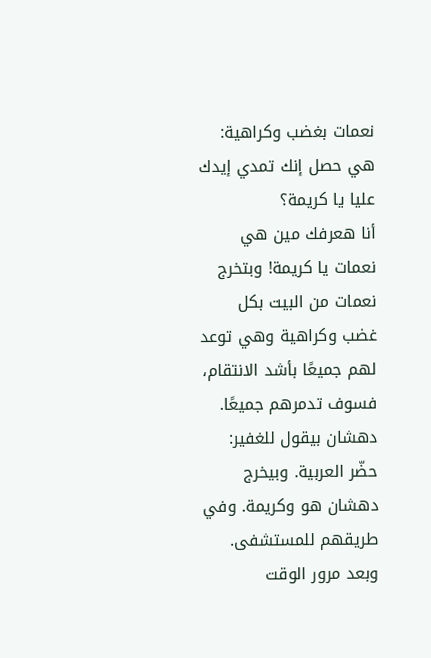نعمات بغضب وكراهية: هي حصل إنك تمدي إيدك عليا يا كريمة؟
أنا هعرفك مين هي نعمات يا كريمة! وبتخرج نعمات من البيت بكل غضب وكراهية وهي توعد لهم جميعًا بأشد الانتقام، فسوف تدمرهم جميعًا. دهشان بيقول للغفير: حضّر العربية. وبيخرج دهشان هو وكريمة. وفي طريقهم للمستشفى. وبعد مرور الوقت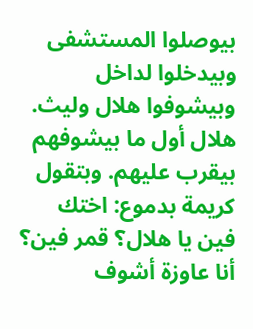بيوصلوا المستشفى وبيدخلوا لداخل وبيشوفوا هلال وليث. هلال أول ما بيشوفهم بيقرب عليهم. وبتقول كريمة بدموع: اختك فين يا هلال؟ قمر فين؟ أنا عاوزة أشوف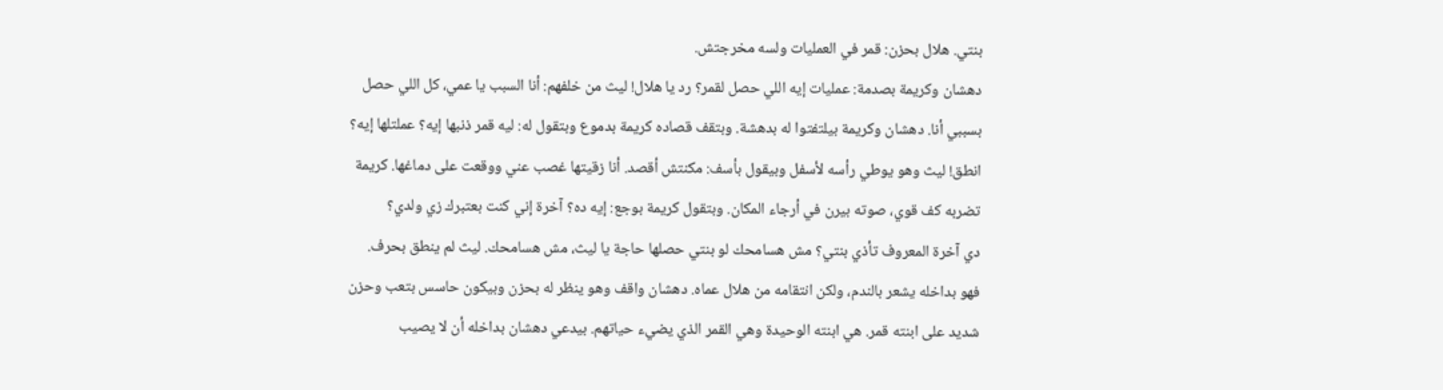بنتي. هلال بحزن: قمر في العمليات ولسه مخرجتش.
دهشان وكريمة بصدمة: عمليات إيه اللي حصل لقمر؟ رد يا هلال! ليث من خلفهم: أنا السبب يا عمي، كل اللي حصل بسببي أنا. دهشان وكريمة بيلتفتوا له بدهشة. وبتقف قصاده كريمة بدموع وبتقول له: ليه قمر ذنبها إيه؟ عملتلها إيه؟ انطق! ليث وهو يوطي رأسه لأسفل وبيقول بأسف: مكنتش أقصد. أنا زقيتها غصب عني ووقعت على دماغها. كريمة تضربه كف قوي، صوته بيرن في أرجاء المكان. وبتقول كريمة بوجع: إيه ده؟ آخرة إني كنت بعتبرك زي ولدي؟
دي آخرة المعروف تأذي بنتي؟ مش هسامحك لو بنتي حصلها حاجة يا ليث، مش هسامحك. ليث لم ينطق بحرف. فهو بداخله يشعر بالندم، ولكن انتقامه من هلال عماه. دهشان واقف وهو ينظر له بحزن وبيكون حاسس بتعب وحزن شديد على ابنته قمر. هي ابنته الوحيدة وهي القمر الذي يضيء حياتهم. بيدعي دهشان بداخله أن لا يصيب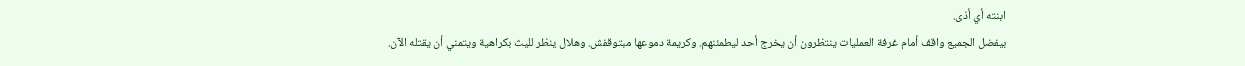ابنته أي أذى.
بيفضل الجميع واقف أمام غرفة العمليات ينتظرون أن يخرج أحد ليطمئنهم. وكريمة دموعها مبتوقفش. وهلال ينظر لليث بكراهية ويتمني أن يقتله الآن.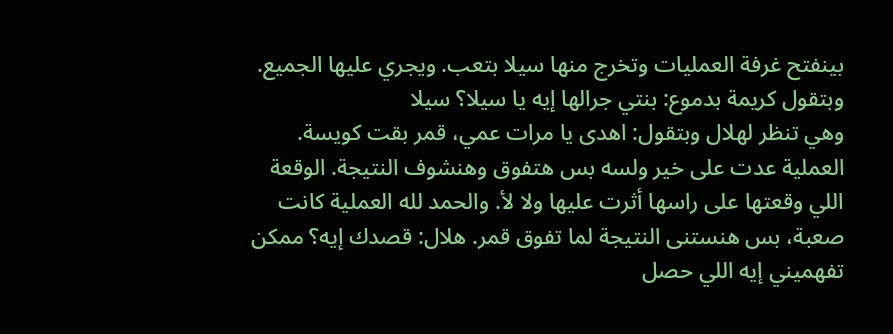بينفتح غرفة العمليات وتخرج منها سيلا بتعب. ويجري عليها الجميع. وبتقول كريمة بدموع: بنتي جرالها إيه يا سيلا؟ سيلا
وهي تنظر لهلال وبتقول: اهدى يا مرات عمي، قمر بقت كويسة. العملية عدت على خير ولسه بس هتفوق وهنشوف النتيجة. الوقعة اللي وقعتها على راسها أثرت عليها ولا لأ. والحمد لله العملية كانت صعبة، بس هنستنى النتيجة لما تفوق قمر. هلال: قصدك إيه؟ ممكن تفهميني إيه اللي حصل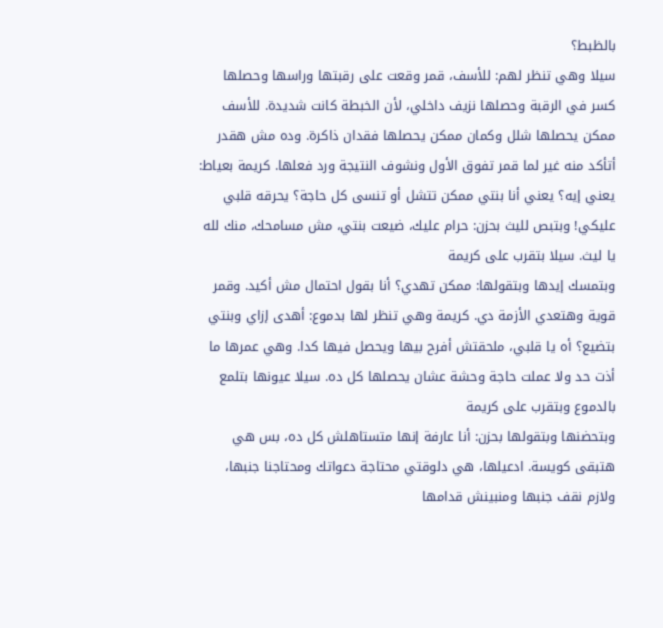بالظبط؟
سيلا وهي تنظر لهم: للأسف، قمر وقعت على رقبتها وراسها وحصلها كسر في الرقبة وحصلها نزيف داخلي، لأن الخبطة كانت شديدة. للأسف ممكن يحصلها شلل وكمان ممكن يحصلها فقدان ذاكرة. وده مش هقدر أتأكد منه غير لما قمر تفوق الأول ونشوف النتيجة ورد فعلها. كريمة بعياط: يعني إيه؟ يعني أنا بنتي ممكن تتشل أو تنسى كل حاجة؟ يحرقه قلبي عليكي! وبتبص لليث بحزن: حرام عليك، ضيعت بنتي، مش مسامحك، منك لله يا ليث. سيلا بتقرب على كريمة
وبتمسك إيدها وبتقولها: ممكن تهدي؟ أنا بقول احتمال مش أكيد. وقمر قوية وهتعدي الأزمة دي. كريمة وهي تنظر لها بدموع: أهدى إزاي وبنتي بتضيع؟ أه يا قلبي، ملحقتش أفرح بيها ويحصل فيها كدا. وهي عمرها ما أذت حد ولا عملت حاجة وحشة عشان يحصلها كل ده. سيلا عيونها بتلمع بالدموع وبتقرب على كريمة
وبتحضنها وبتقولها بحزن: أنا عارفة إنها متستاهلش كل ده، بس هي هتبقى كويسة. ادعيلها، هي دلوقتي محتاجة دعواتك ومحتاجنا جنبها، ولازم نقف جنبها ومنبينش قدامها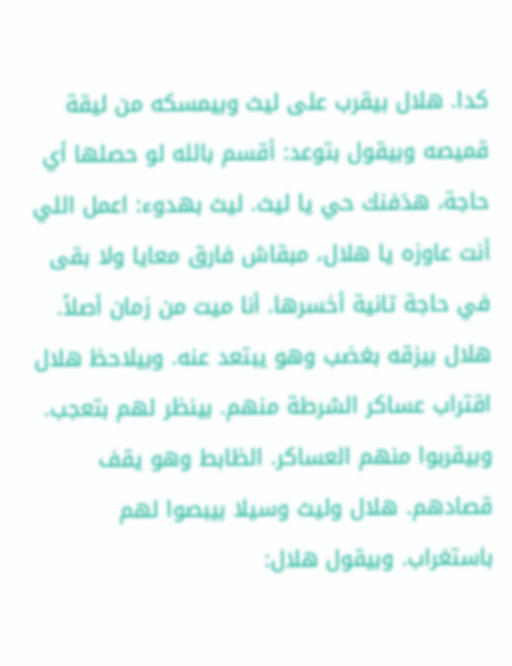كدا. هلال بيقرب على ليث وبيمسكه من ليقة قميصه وبيقول بتوعد: أقسم بالله لو حصلها أي حاجة، هدَفنك حي يا ليث. ليث بهدوء: اعمل اللي أنت عاوزه يا هلال، مبقاش فارق معايا ولا بقى في حاجة تانية أخسرها. أنا ميت من زمان أصلاً.
هلال بيزقه بغضب وهو يبتعد عنه. وبيلاحظ هلال اقتراب عساكر الشرطة منهم. بينظر لهم بتعجب. وبيقربوا منهم العساكر. الظابط وهو يقف قصادهم. هلال وليث وسيلا بيبصوا لهم باستغراب. وبيقول هلال: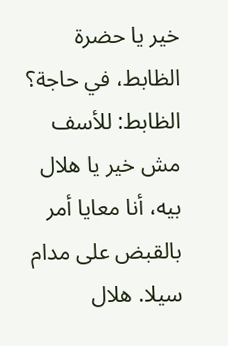خير يا حضرة الظابط، في حاجة؟ الظابط: للأسف مش خير يا هلال بيه، أنا معايا أمر بالقبض على مدام سيلا. هلال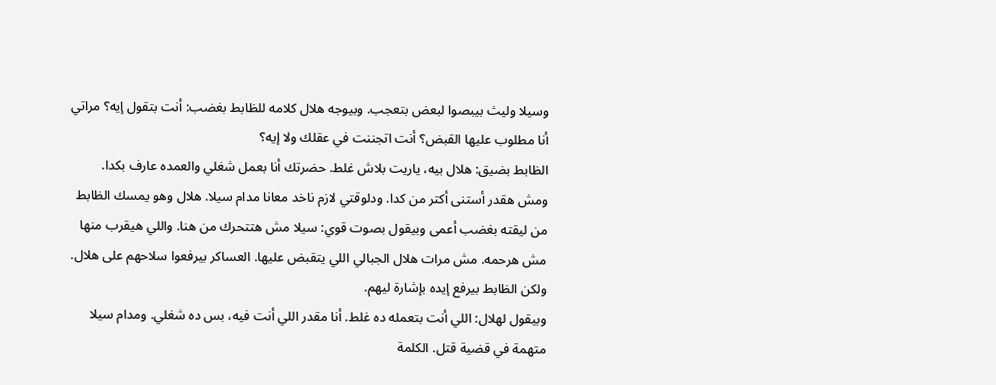وسيلا وليث بيبصوا لبعض بتعجب. وبيوجه هلال كلامه للظابط بغضب: أنت بتقول إيه؟ مراتي أنا مطلوب عليها القبض؟ أنت اتجننت في عقلك ولا إيه؟
الظابط بضيق: هلال بيه، ياريت بلاش غلط. حضرتك أنا بعمل شغلي والعمده عارف بكدا. ومش هقدر أستنى أكتر من كدا. ودلوقتي لازم ناخد معانا مدام سيلا. هلال وهو يمسك الظابط من ليقته بغضب أعمى وبيقول بصوت قوي: سيلا مش هتتحرك من هنا. واللي هيقرب منها مش هرحمه. مش مرات هلال الجبالي اللي يتقبض عليها. العساكر بيرفعوا سلاحهم على هلال. ولكن الظابط بيرفع إيده بإشارة ليهم.
وبيقول لهلال: اللي أنت بتعمله ده غلط. أنا مقدر اللي أنت فيه، بس ده شغلي. ومدام سيلا متهمة في قضية قتل. الكلمة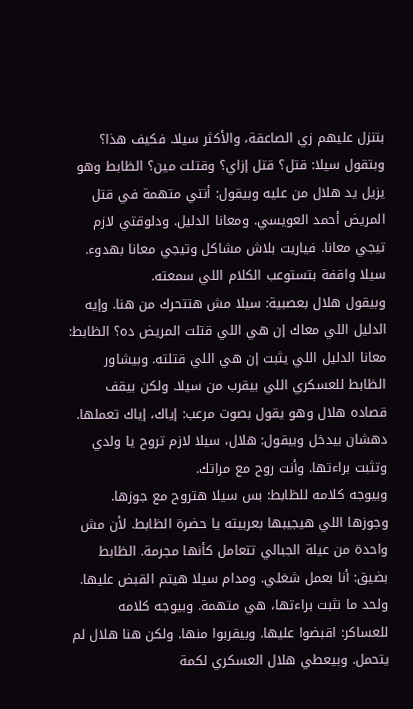بتنزل عليهم زي الصاعقة، والأكثر سيلا. فكيف هذا؟ وبتقول سيلا: قتل؟ قتل إزاي؟ وقتلت مين؟ الظابط وهو يزيل يد هلال من عليه وبيقول: أنتي متهمة في قتل المريض أحمد العويسي. ومعانا الدليل. ودلوقتي لازم تيجي معانا. فياريت بلاش مشاكل وتيجي معانا بهدوء. سيلا واقفة بتستوعب الكلام اللي سمعته.
وبيقول هلال بعصبية: سيلا مش هتتحرك من هنا. وإيه الدليل اللي معاك إن هي اللي قتلت المريض ده؟ الظابط: معانا الدليل اللي يثبت إن هي اللي قتلته. وبيشاور الظابط للعسكري اللي بيقرب من سيلا. ولكن بيقف قصاده هلال وهو يقول بصوت مرعب: إياك، إياك تعملها. دهشان بيدخل وبيقول: هلال، سيلا لازم تروح يا ولدي وتثبت براءتها. وأنت روح مع مراتك.
وبيوجه كلامه للظابط: بس سيلا هتروح مع جوزها. وجوزها اللي هيجيبها بعربيته يا حضرة الظابط. لأن مش واحدة من عيلة الجبالي تتعامل كأنها مجرمة. الظابط بضيق: أنا بعمل شغلي. ومدام سيلا هيتم القبض عليها. ولحد ما نثبت براءتها، هي متهمة. وبيوجه كلامه للعساكر: اقبضوا عليها. وبيقربوا منها. ولكن هنا هلال لم يتحمل. وبيعطي هلال العسكري لكمة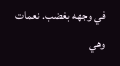في وجهه بغضب. نعمات وهي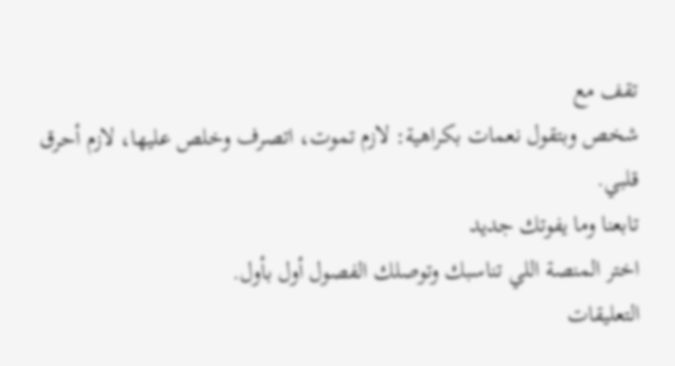تقف مع
شخص وبتقول نعمات بكراهية: لازم تموت، اتصرف وخلص عليها، لازم أحرق قلبي.
تابعنا وما يفوتك جديد
اختر المنصة اللي تناسبك وتوصلك الفصول أول بأول.
التعليقات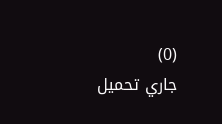(0)
جاري تحميل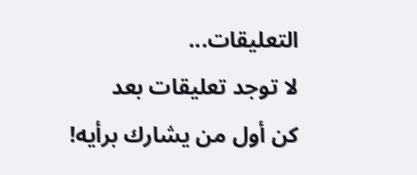التعليقات...
لا توجد تعليقات بعد
كن أول من يشارك برأيه!